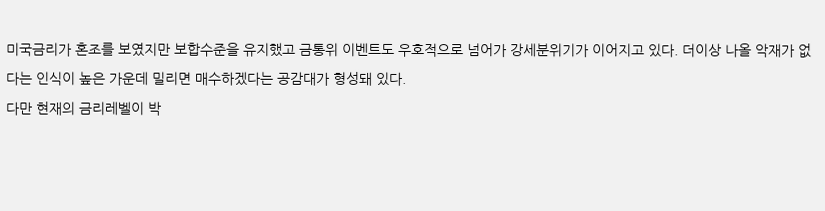미국금리가 혼조를 보였지만 보합수준을 유지했고 금통위 이벤트도 우호적으로 넘어가 강세분위기가 이어지고 있다. 더이상 나올 악재가 없다는 인식이 높은 가운데 밀리면 매수하겠다는 공감대가 형성돼 있다.
다만 현재의 금리레벨이 박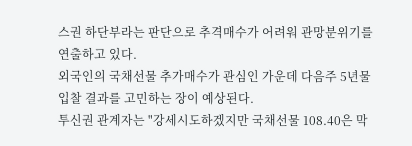스권 하단부라는 판단으로 추격매수가 어려워 관망분위기를 연출하고 있다.
외국인의 국채선물 추가매수가 관심인 가운데 다음주 5년물 입찰 결과를 고민하는 장이 예상된다.
투신권 관계자는 "강세시도하겠지만 국채선물 108.40은 막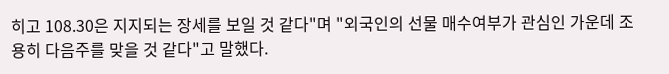히고 108.30은 지지되는 장세를 보일 것 같다"며 "외국인의 선물 매수여부가 관심인 가운데 조용히 다음주를 맞을 것 같다"고 말했다.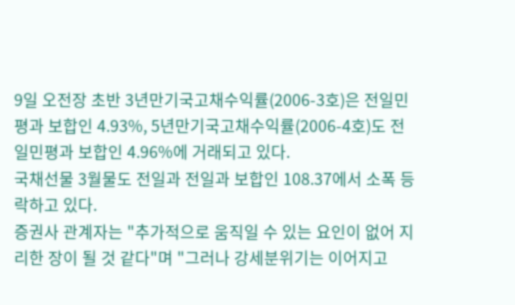9일 오전장 초반 3년만기국고채수익률(2006-3호)은 전일민평과 보합인 4.93%, 5년만기국고채수익률(2006-4호)도 전일민평과 보합인 4.96%에 거래되고 있다.
국채선물 3월물도 전일과 전일과 보합인 108.37에서 소폭 등락하고 있다.
증권사 관계자는 "추가적으로 움직일 수 있는 요인이 없어 지리한 장이 될 것 같다"며 "그러나 강세분위기는 이어지고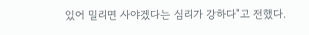있어 밀리면 사야겠다는 심리가 강하다"고 전했다.